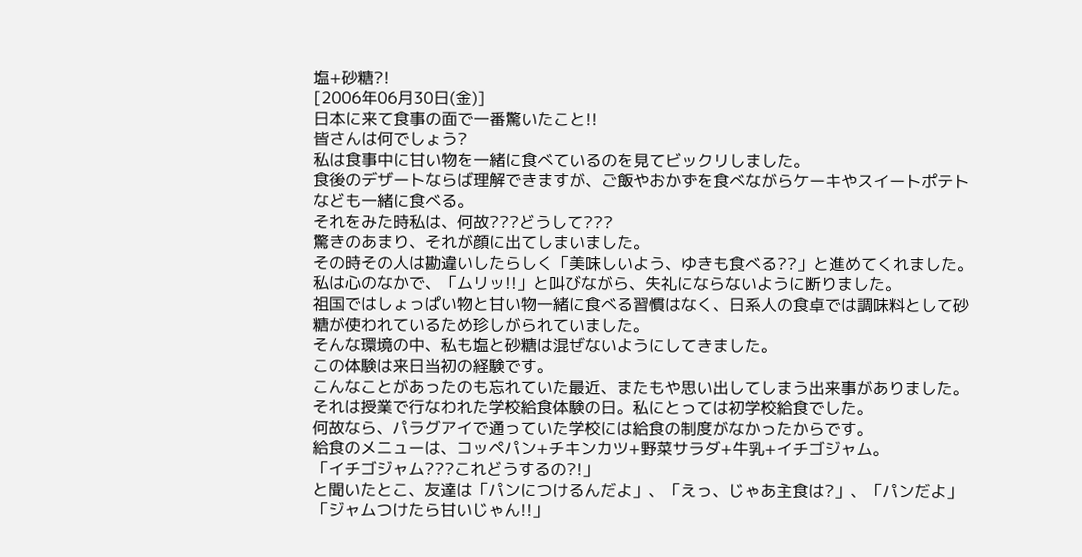塩+砂糖?!
[2006年06月30日(金)]
日本に来て食事の面で一番驚いたこと!!
皆さんは何でしょう?
私は食事中に甘い物を一緒に食べているのを見てビックリしました。
食後のデザートならば理解できますが、ご飯やおかずを食べながらケーキやスイートポテトなども一緒に食べる。
それをみた時私は、何故???どうして???
驚きのあまり、それが顔に出てしまいました。
その時その人は勘違いしたらしく「美味しいよう、ゆきも食べる??」と進めてくれました。
私は心のなかで、「ムリッ!!」と叫びながら、失礼にならないように断りました。
祖国ではしょっぱい物と甘い物一緒に食べる習慣はなく、日系人の食卓では調味料として砂糖が使われているため珍しがられていました。
そんな環境の中、私も塩と砂糖は混ぜないようにしてきました。
この体験は来日当初の経験です。
こんなことがあったのも忘れていた最近、またもや思い出してしまう出来事がありました。
それは授業で行なわれた学校給食体験の日。私にとっては初学校給食でした。
何故なら、パラグアイで通っていた学校には給食の制度がなかったからです。
給食のメニューは、コッペパン+チキンカツ+野菜サラダ+牛乳+イチゴジャム。
「イチゴジャム???これどうするの?!」
と聞いたとこ、友達は「パンにつけるんだよ」、「えっ、じゃあ主食は?」、「パンだよ」
「ジャムつけたら甘いじゃん!!」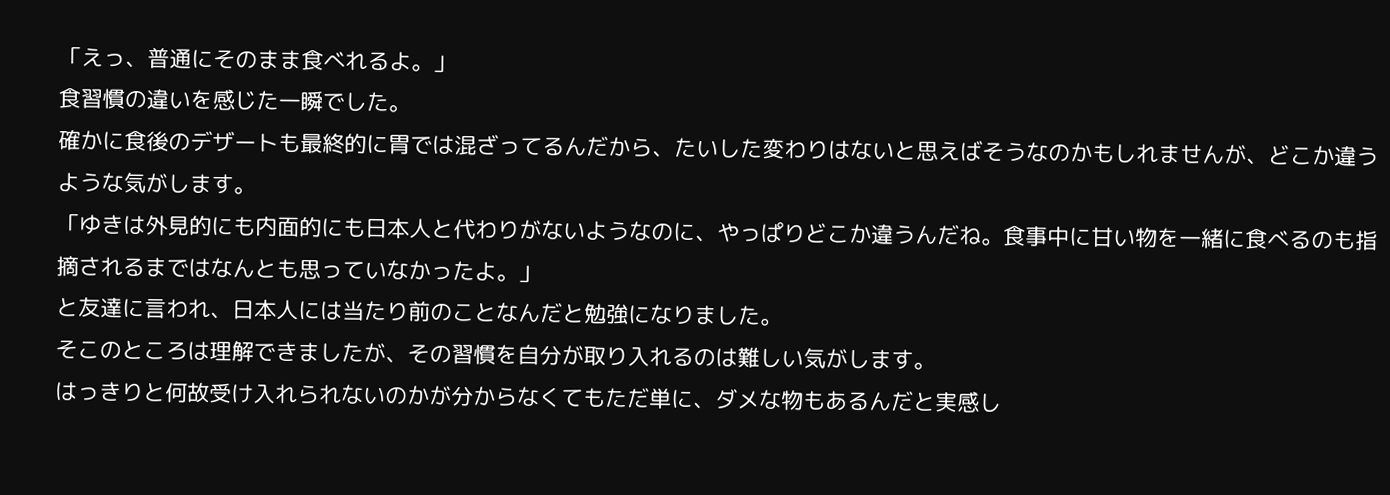「えっ、普通にそのまま食べれるよ。」
食習慣の違いを感じた一瞬でした。
確かに食後のデザートも最終的に胃では混ざってるんだから、たいした変わりはないと思えばそうなのかもしれませんが、どこか違うような気がします。
「ゆきは外見的にも内面的にも日本人と代わりがないようなのに、やっぱりどこか違うんだね。食事中に甘い物を一緒に食べるのも指摘されるまではなんとも思っていなかったよ。」
と友達に言われ、日本人には当たり前のことなんだと勉強になりました。
そこのところは理解できましたが、その習慣を自分が取り入れるのは難しい気がします。
はっきりと何故受け入れられないのかが分からなくてもただ単に、ダメな物もあるんだと実感し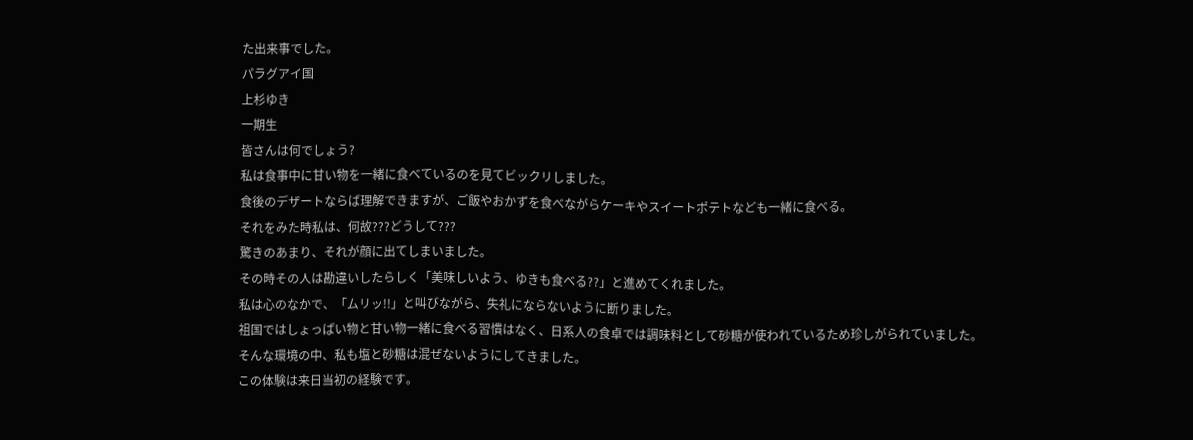た出来事でした。
パラグアイ国
上杉ゆき
一期生
皆さんは何でしょう?
私は食事中に甘い物を一緒に食べているのを見てビックリしました。
食後のデザートならば理解できますが、ご飯やおかずを食べながらケーキやスイートポテトなども一緒に食べる。
それをみた時私は、何故???どうして???
驚きのあまり、それが顔に出てしまいました。
その時その人は勘違いしたらしく「美味しいよう、ゆきも食べる??」と進めてくれました。
私は心のなかで、「ムリッ!!」と叫びながら、失礼にならないように断りました。
祖国ではしょっぱい物と甘い物一緒に食べる習慣はなく、日系人の食卓では調味料として砂糖が使われているため珍しがられていました。
そんな環境の中、私も塩と砂糖は混ぜないようにしてきました。
この体験は来日当初の経験です。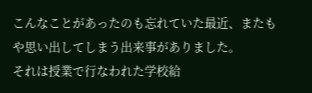こんなことがあったのも忘れていた最近、またもや思い出してしまう出来事がありました。
それは授業で行なわれた学校給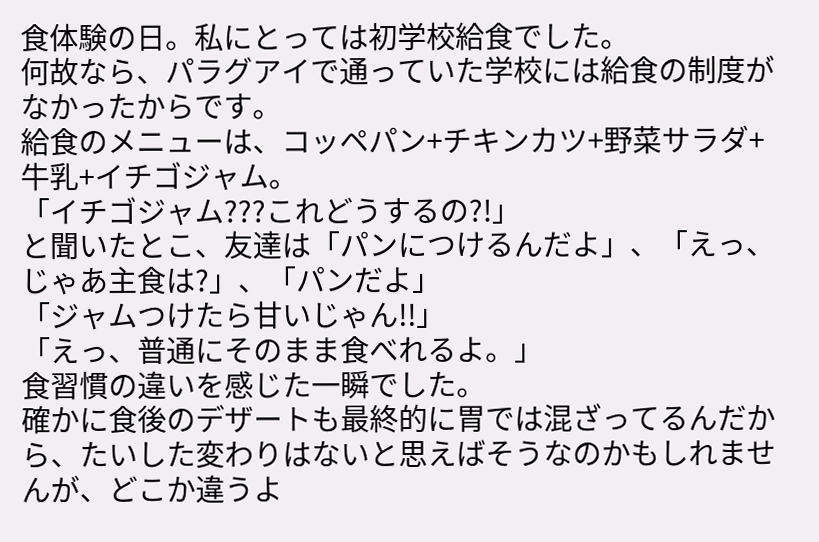食体験の日。私にとっては初学校給食でした。
何故なら、パラグアイで通っていた学校には給食の制度がなかったからです。
給食のメニューは、コッペパン+チキンカツ+野菜サラダ+牛乳+イチゴジャム。
「イチゴジャム???これどうするの?!」
と聞いたとこ、友達は「パンにつけるんだよ」、「えっ、じゃあ主食は?」、「パンだよ」
「ジャムつけたら甘いじゃん!!」
「えっ、普通にそのまま食べれるよ。」
食習慣の違いを感じた一瞬でした。
確かに食後のデザートも最終的に胃では混ざってるんだから、たいした変わりはないと思えばそうなのかもしれませんが、どこか違うよ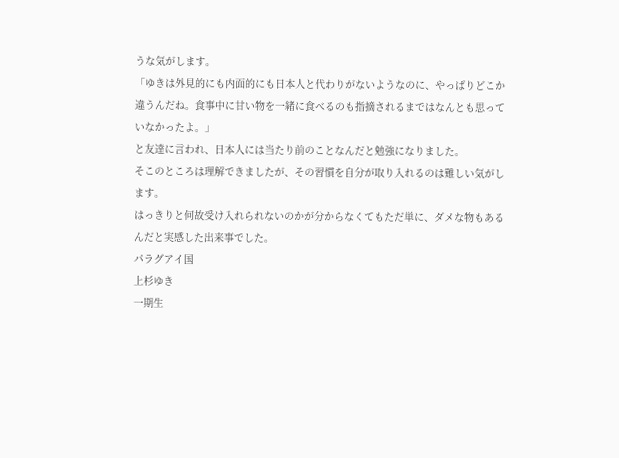うな気がします。
「ゆきは外見的にも内面的にも日本人と代わりがないようなのに、やっぱりどこか違うんだね。食事中に甘い物を一緒に食べるのも指摘されるまではなんとも思っていなかったよ。」
と友達に言われ、日本人には当たり前のことなんだと勉強になりました。
そこのところは理解できましたが、その習慣を自分が取り入れるのは難しい気がします。
はっきりと何故受け入れられないのかが分からなくてもただ単に、ダメな物もあるんだと実感した出来事でした。
パラグアイ国
上杉ゆき
一期生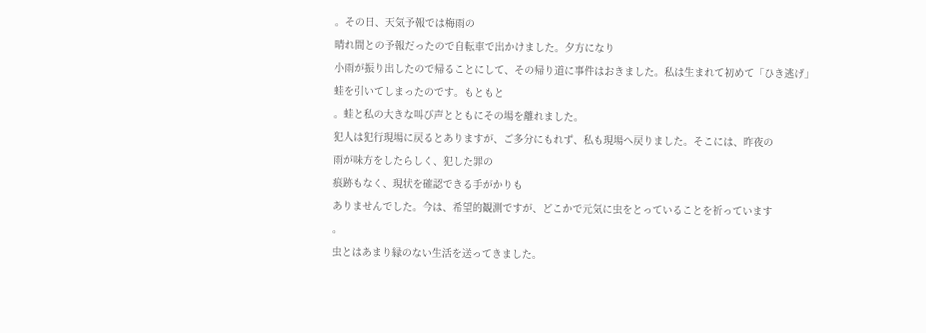。その日、天気予報では梅雨の
晴れ間との予報だったので自転車で出かけました。夕方になり
小雨が振り出したので帰ることにして、その帰り道に事件はおきました。私は生まれて初めて「ひき逃げ」
蛙を引いてしまったのです。もともと
。蛙と私の大きな叫び声とともにその場を離れました。
犯人は犯行現場に戻るとありますが、ご多分にもれず、私も現場へ戻りました。そこには、昨夜の
雨が味方をしたらしく、犯した罪の
痕跡もなく、現状を確認できる手がかりも
ありませんでした。今は、希望的観測ですが、どこかで元気に虫をとっていることを祈っています
。
虫とはあまり縁のない生活を送ってきました。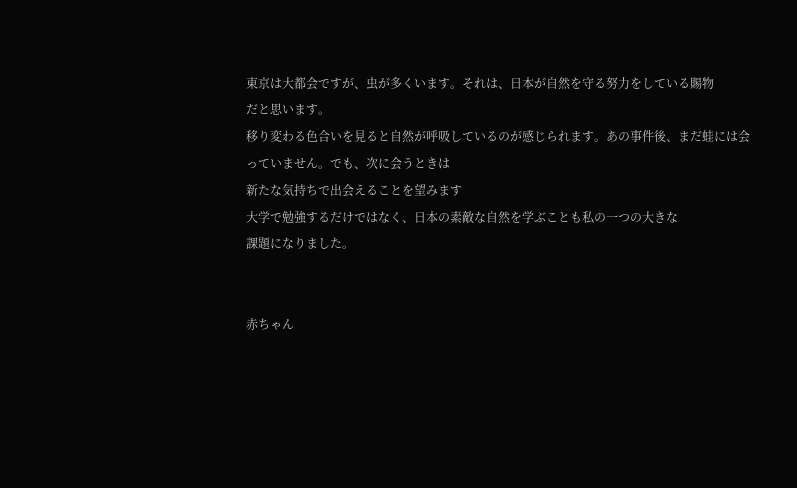東京は大都会ですが、虫が多くいます。それは、日本が自然を守る努力をしている賜物
だと思います。
移り変わる色合いを見ると自然が呼吸しているのが感じられます。あの事件後、まだ蛙には会っていません。でも、次に会うときは
新たな気持ちで出会えることを望みます
大学で勉強するだけではなく、日本の素敵な自然を学ぶことも私の一つの大きな
課題になりました。


赤ちゃん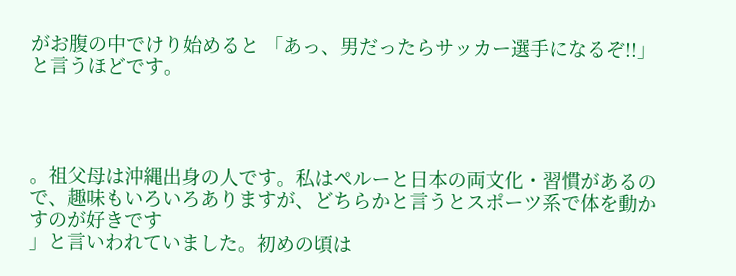がお腹の中でけり始めると 「あっ、男だったらサッカー選手になるぞ!!」と言うほどです。




。祖父母は沖縄出身の人です。私はペルーと日本の両文化・習慣があるので、趣味もいろいろありますが、どちらかと言うとスポーツ系で体を動かすのが好きです
」と言いわれていました。初めの頃は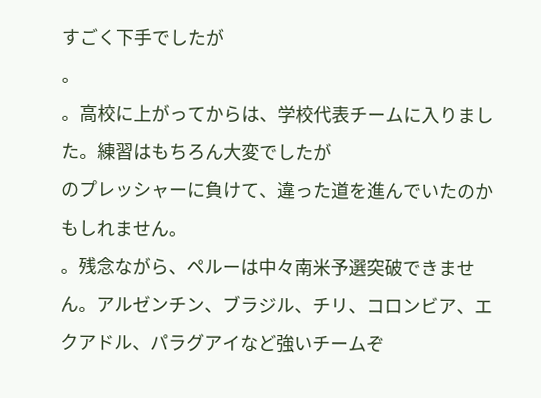すごく下手でしたが
。
。高校に上がってからは、学校代表チームに入りました。練習はもちろん大変でしたが
のプレッシャーに負けて、違った道を進んでいたのかもしれません。
。残念ながら、ペルーは中々南米予選突破できません。アルゼンチン、ブラジル、チリ、コロンビア、エクアドル、パラグアイなど強いチームぞ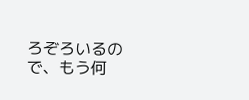ろぞろいるので、もう何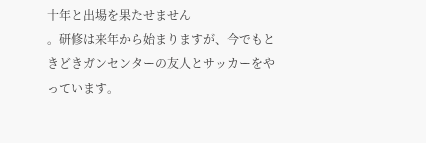十年と出場を果たせません
。研修は来年から始まりますが、今でもときどきガンセンターの友人とサッカーをやっています。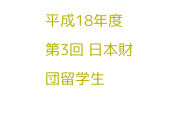平成18年度 第3回 日本財団留学生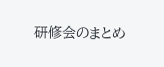研修会のまとめ